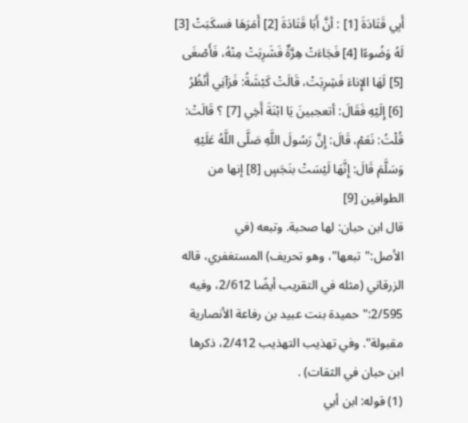أَبِي قَتَادَةَ [1] : أنَّ أَبَا قَتَادَةَ [2] أَمَرَهَا فسكَبَتْ [3] لَهُ وَضُوءًا [4] فَجَاءَتْ هِرَّةٌ فَشَرِبَتْ مِنْهُ، فَأَصْغَى [5] لَهَا الإِناءَ فَشِرِبَتْ، قَالَتْ كَبْشَةُ: فَرَآنِي أَنْظُرُ [6] إِلَيْهِ فَقَالَ: أتعجبينَ يَا ابْنَةَ أَخِي [7] ؟ قَالَتْ: قُلْتُ: نَعَمْ، قَالَ: إِنَّ رَسُولَ اللَّهِ صَلَّى اللَّهُ عَلَيْهِ وَسَلَّمَ قَالَ: إِنَّهَا لَيْسَتْ بنَجَسٍ [8] إنها من الطوافين [9]
قال ابن حبان: لها صحبة. وتبعه (في الأصل:"تبعها"، وهو تحريف) المستغفري، قاله الزرقاني (مثله في التقريب أيضًا 2/612، وفيه 2/595:"حميدة بنت عبيد بن رفاعة الأنصارية مقبولة". وفي تهذيب التهذيب 2/412، ذكرها ابن حبان في الثقات) .
(1) قوله: ابن أبي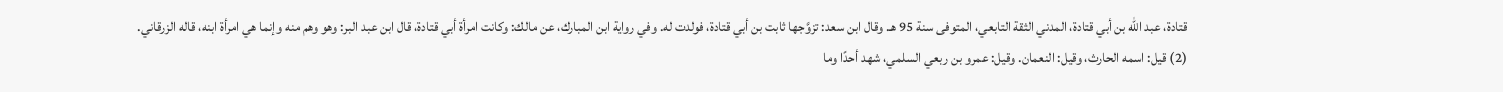قتادة، عبد الله بن أبي قتادة، المدني الثقة التابعي، المتوفى سنة 95 هـ. وقال ابن سعد: تزوَّجها ثابت بن أبي قتادة، فولدت له. وفي رواية ابن المبارك، عن مالك: وكانت امرأة أبي قتادة، قال ابن عبد البر: وهو وهم منه وإنما هي امرأة ابنه، قاله الزرقاني.
(2) قيل: اسمه الحارث، وقيل: النعمان. وقيل: عمرو بن ربعي السلمي، شهد أحدًا وما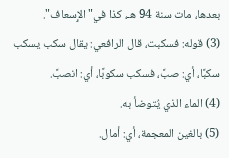بعدها، مات سنة 94 هـ، كذا في"الإِسعاف".
(3) قوله: فسكبت، قال الرافعي: يقال سكب يسكب سكبًا، أي: صبَّ، فسكب سكوبًا، أي: انصبَّ.
(4) الماء الذي يُتوضأ به.
(5) بالغين المعجمة، أي: أمال.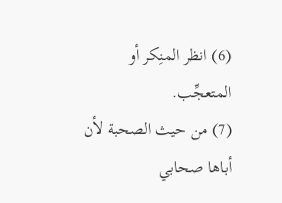(6) انظر المنِكر أو المتعجِّب.
(7) من حيث الصحبة لأن أباها صحابي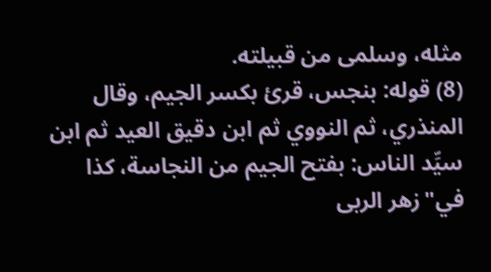مثله، وسلمى من قبيلته.
(8) قوله: بنجس، قرئ بكسر الجيم، وقال المنذري، ثم النووي ثم ابن دقيق العيد ثم ابن سيِّد الناس: بفتح الجيم من النجاسة، كذا في"زهر الربى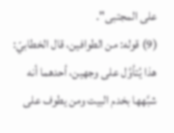على المجتبى".
(9) قوله: من الطوافين، قال الخطابيّ: هذا يُتأوَّل على وجهين، أحدهما أنه شبَّهها بخدم البيت ومن يطوف على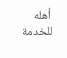أهله للخدمة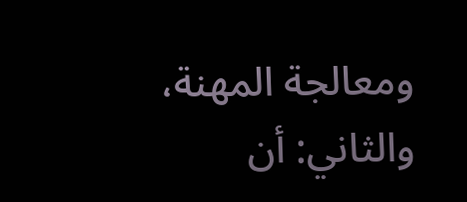ومعالجة المهنة، والثاني: أن